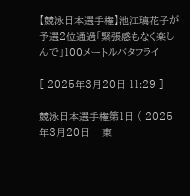【競泳日本選手権】池江璃花子が予選2位通過「緊張感もなく楽しんで」100メートルバタフライ

[ 2025年3月20日 11:29 ]

競泳日本選手権第1日 ( 2025年3月20日    東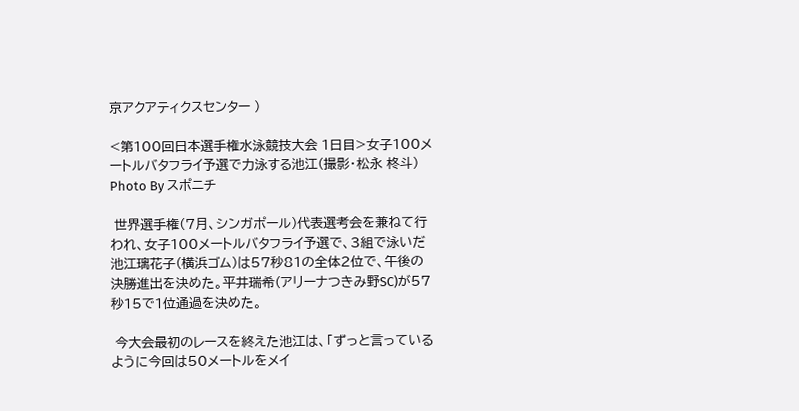京アクアティクスセンター )

<第100回日本選手権水泳競技大会 1日目>女子100メートルバタフライ予選で力泳する池江(撮影・松永 柊斗)
Photo By スポニチ

 世界選手権(7月、シンガポール)代表選考会を兼ねて行われ、女子100メートルバタフライ予選で、3組で泳いだ池江璃花子(横浜ゴム)は57秒81の全体2位で、午後の決勝進出を決めた。平井瑞希(アリーナつきみ野SC)が57秒15で1位通過を決めた。

 今大会最初のレースを終えた池江は、「ずっと言っているように今回は50メートルをメイ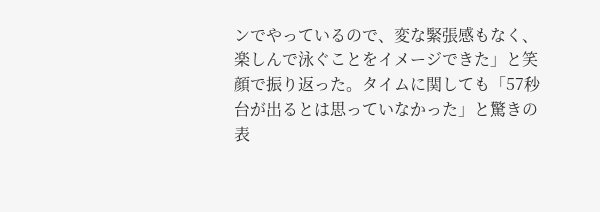ンでやっているので、変な緊張感もなく、楽しんで泳ぐことをイメージできた」と笑顔で振り返った。タイムに関しても「57秒台が出るとは思っていなかった」と驚きの表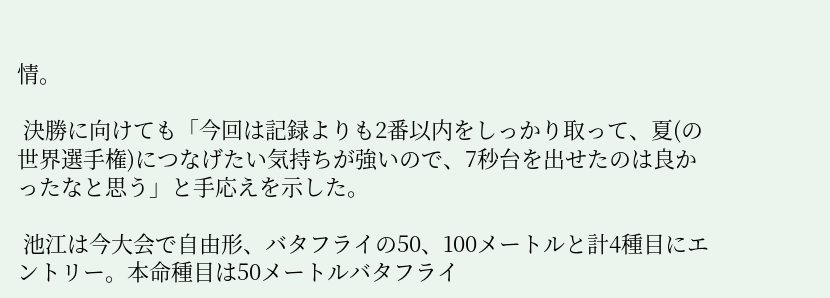情。

 決勝に向けても「今回は記録よりも2番以内をしっかり取って、夏(の世界選手権)につなげたい気持ちが強いので、7秒台を出せたのは良かったなと思う」と手応えを示した。

 池江は今大会で自由形、バタフライの50、100メートルと計4種目にエントリー。本命種目は50メートルバタフライ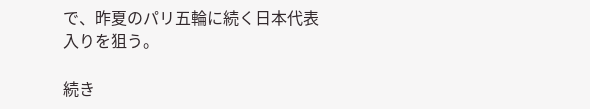で、昨夏のパリ五輪に続く日本代表入りを狙う。

続き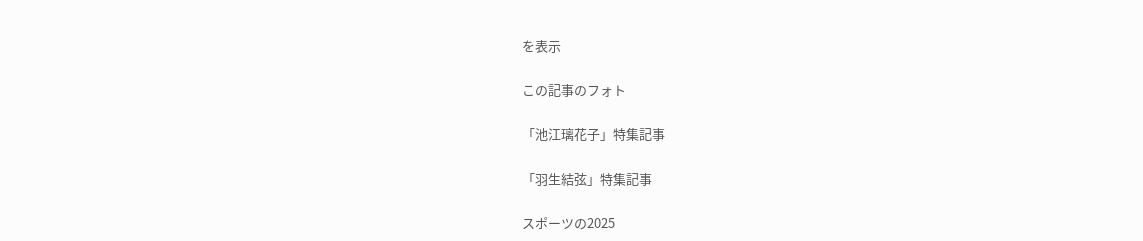を表示

この記事のフォト

「池江璃花子」特集記事

「羽生結弦」特集記事

スポーツの2025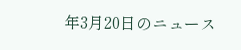年3月20日のニュース